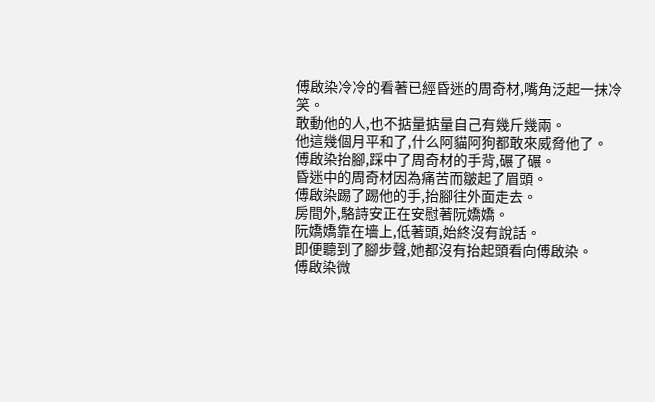傅啟染冷冷的看著已經昏迷的周奇材,嘴角泛起一抹冷笑。
敢動他的人,也不掂量掂量自己有幾斤幾兩。
他這幾個月平和了,什么阿貓阿狗都敢來威脅他了。
傅啟染抬腳,踩中了周奇材的手背,碾了碾。
昏迷中的周奇材因為痛苦而皺起了眉頭。
傅啟染踢了踢他的手,抬腳往外面走去。
房間外,駱詩安正在安慰著阮嬌嬌。
阮嬌嬌靠在墻上,低著頭,始終沒有說話。
即便聽到了腳步聲,她都沒有抬起頭看向傅啟染。
傅啟染微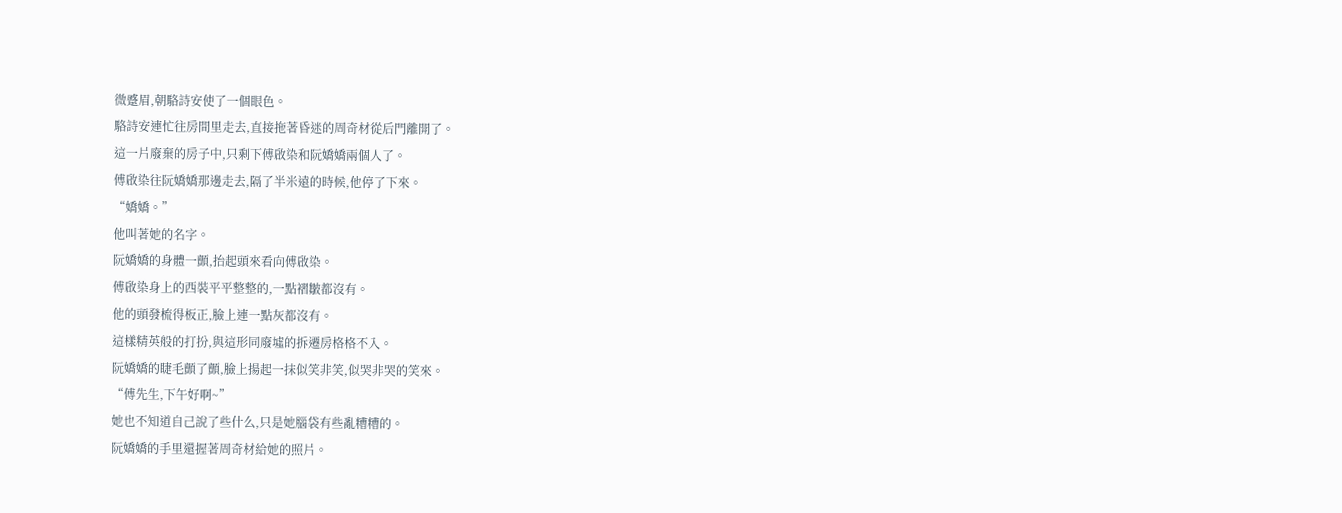微蹙眉,朝駱詩安使了一個眼色。
駱詩安連忙往房間里走去,直接拖著昏迷的周奇材從后門離開了。
這一片廢棄的房子中,只剩下傅啟染和阮嬌嬌兩個人了。
傅啟染往阮嬌嬌那邊走去,隔了半米遠的時候,他停了下來。
“嬌嬌。”
他叫著她的名字。
阮嬌嬌的身體一顫,抬起頭來看向傅啟染。
傅啟染身上的西裝平平整整的,一點褶皺都沒有。
他的頭發梳得板正,臉上連一點灰都沒有。
這樣精英般的打扮,與這形同廢墟的拆遷房格格不入。
阮嬌嬌的睫毛顫了顫,臉上揚起一抹似笑非笑,似哭非哭的笑來。
“傅先生,下午好啊~”
她也不知道自己說了些什么,只是她腦袋有些亂糟糟的。
阮嬌嬌的手里還握著周奇材給她的照片。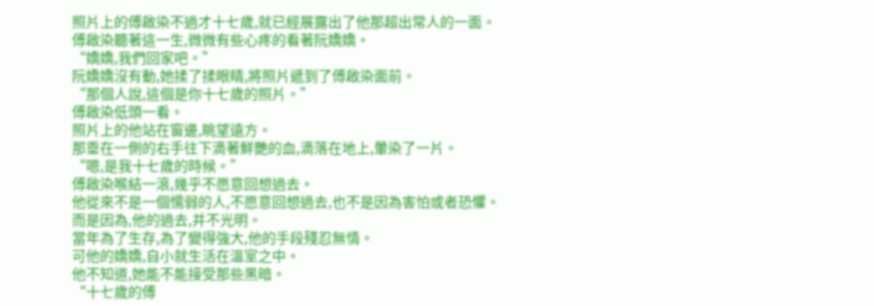照片上的傅啟染不過才十七歲,就已經展露出了他那超出常人的一面。
傅啟染聽著這一生,微微有些心疼的看著阮嬌嬌。
“嬌嬌,我們回家吧。”
阮嬌嬌沒有動,她揉了揉眼睛,將照片遞到了傅啟染面前。
“那個人說,這個是你十七歲的照片。”
傅啟染低頭一看。
照片上的他站在窗邊,眺望遠方。
那垂在一側的右手往下滴著鮮艷的血,滴落在地上,暈染了一片。
“嗯,是我十七歲的時候。”
傅啟染喉結一滾,幾乎不愿意回想過去。
他從來不是一個懦弱的人,不愿意回想過去,也不是因為害怕或者恐懼。
而是因為,他的過去,并不光明。
當年為了生存,為了變得強大,他的手段殘忍無情。
可他的嬌嬌,自小就生活在溫室之中。
他不知道,她能不能接受那些黑暗。
“十七歲的傅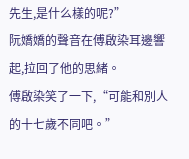先生,是什么樣的呢?”
阮嬌嬌的聲音在傅啟染耳邊響起,拉回了他的思緒。
傅啟染笑了一下,“可能和別人的十七歲不同吧。”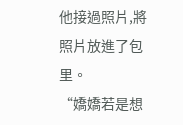他接過照片,將照片放進了包里。
“嬌嬌若是想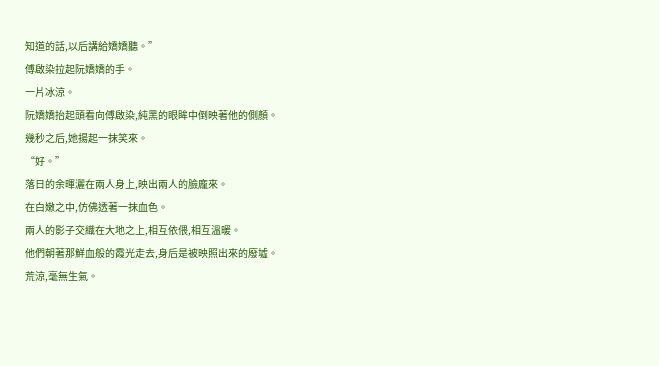知道的話,以后講給嬌嬌聽。”
傅啟染拉起阮嬌嬌的手。
一片冰涼。
阮嬌嬌抬起頭看向傅啟染,純黑的眼眸中倒映著他的側顏。
幾秒之后,她揚起一抹笑來。
“好。”
落日的余暉灑在兩人身上,映出兩人的臉龐來。
在白嫩之中,仿佛透著一抹血色。
兩人的影子交織在大地之上,相互依偎,相互溫暖。
他們朝著那鮮血般的霞光走去,身后是被映照出來的廢墟。
荒涼,毫無生氣。